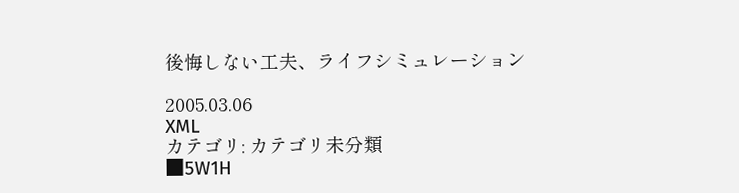後悔しない工夫、ライフシミュレーション

2005.03.06
XML
カテゴリ: カテゴリ未分類
■5W1H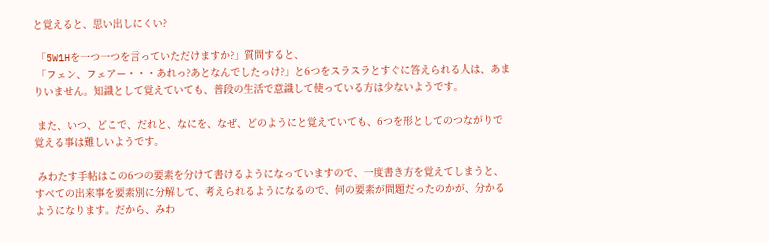と覚えると、思い出しにくい?

 「5W1Hを一つ一つを言っていただけますか?」質問すると、
 「フェン、フェアー・・・あれっ?あとなんでしたっけ?」と6つをスラスラとすぐに答えられる人は、あまりいません。知識として覚えていても、普段の生活で意識して使っている方は少ないようです。

 また、いつ、どこで、だれと、なにを、なぜ、どのようにと覚えていても、6つを形としてのつながりで覚える事は難しいようです。

 みわたす手帖はこの6つの要素を分けて書けるようになっていますので、一度書き方を覚えてしまうと、すべての出来事を要素別に分解して、考えられるようになるので、何の要素が問題だったのかが、分かるようになります。だから、みわ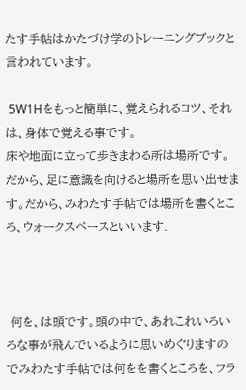たす手帖はかたづけ学のトレーニングブックと言われています。

 5W1Hをもっと簡単に、覚えられるコツ、それは、身体で覚える事です。
床や地面に立って歩きまわる所は場所です。だから、足に意識を向けると場所を思い出せます。だから、みわたす手帖では場所を書くところ、ウォークスペースといいます.



 何を、は頭です。頭の中で、あれこれいろいろな事が飛んでいるように思いめぐりますのでみわたす手帖では何をを書くところを、フラ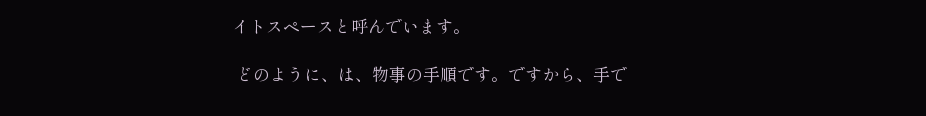イトスペースと呼んでいます。

 どのように、は、物事の手順です。ですから、手で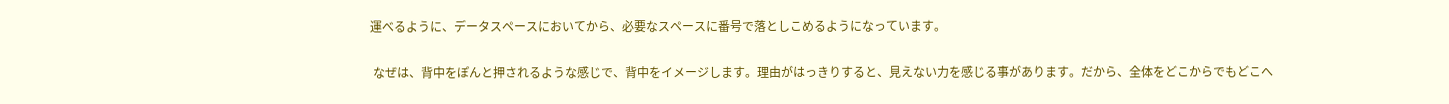運べるように、データスペースにおいてから、必要なスペースに番号で落としこめるようになっています。

 なぜは、背中をぽんと押されるような感じで、背中をイメージします。理由がはっきりすると、見えない力を感じる事があります。だから、全体をどこからでもどこへ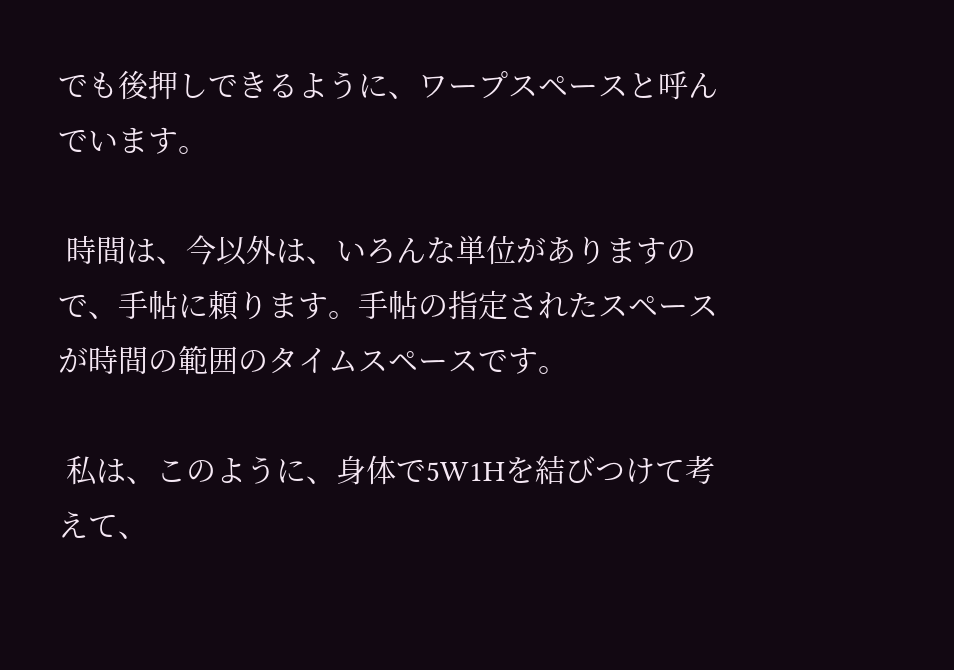でも後押しできるように、ワープスペースと呼んでいます。

 時間は、今以外は、いろんな単位がありますので、手帖に頼ります。手帖の指定されたスペースが時間の範囲のタイムスペースです。

 私は、このように、身体で5W1Hを結びつけて考えて、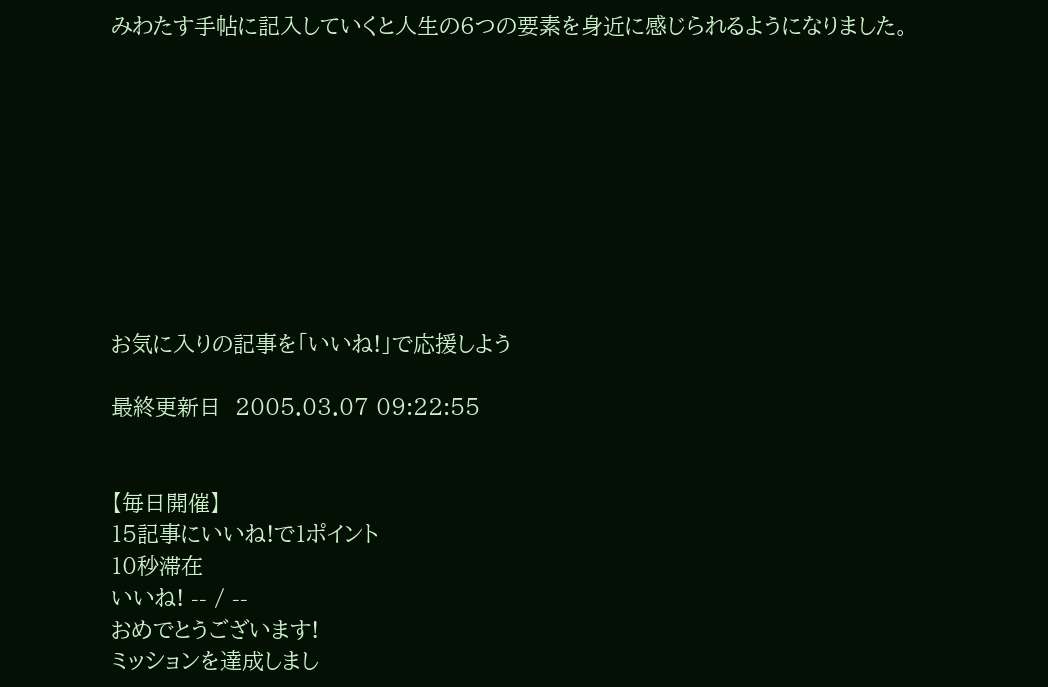みわたす手帖に記入していくと人生の6つの要素を身近に感じられるようになりました。









お気に入りの記事を「いいね!」で応援しよう

最終更新日  2005.03.07 09:22:55


【毎日開催】
15記事にいいね!で1ポイント
10秒滞在
いいね! -- / --
おめでとうございます!
ミッションを達成しまし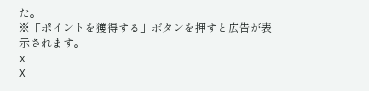た。
※「ポイントを獲得する」ボタンを押すと広告が表示されます。
x
X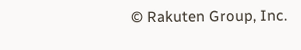© Rakuten Group, Inc.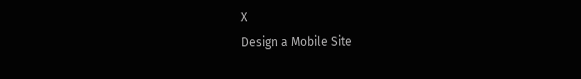X
Design a Mobile Site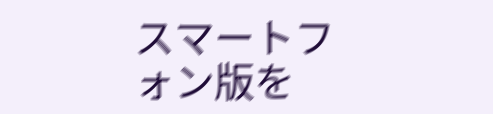スマートフォン版を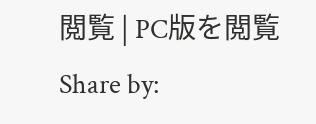閲覧 | PC版を閲覧
Share by: